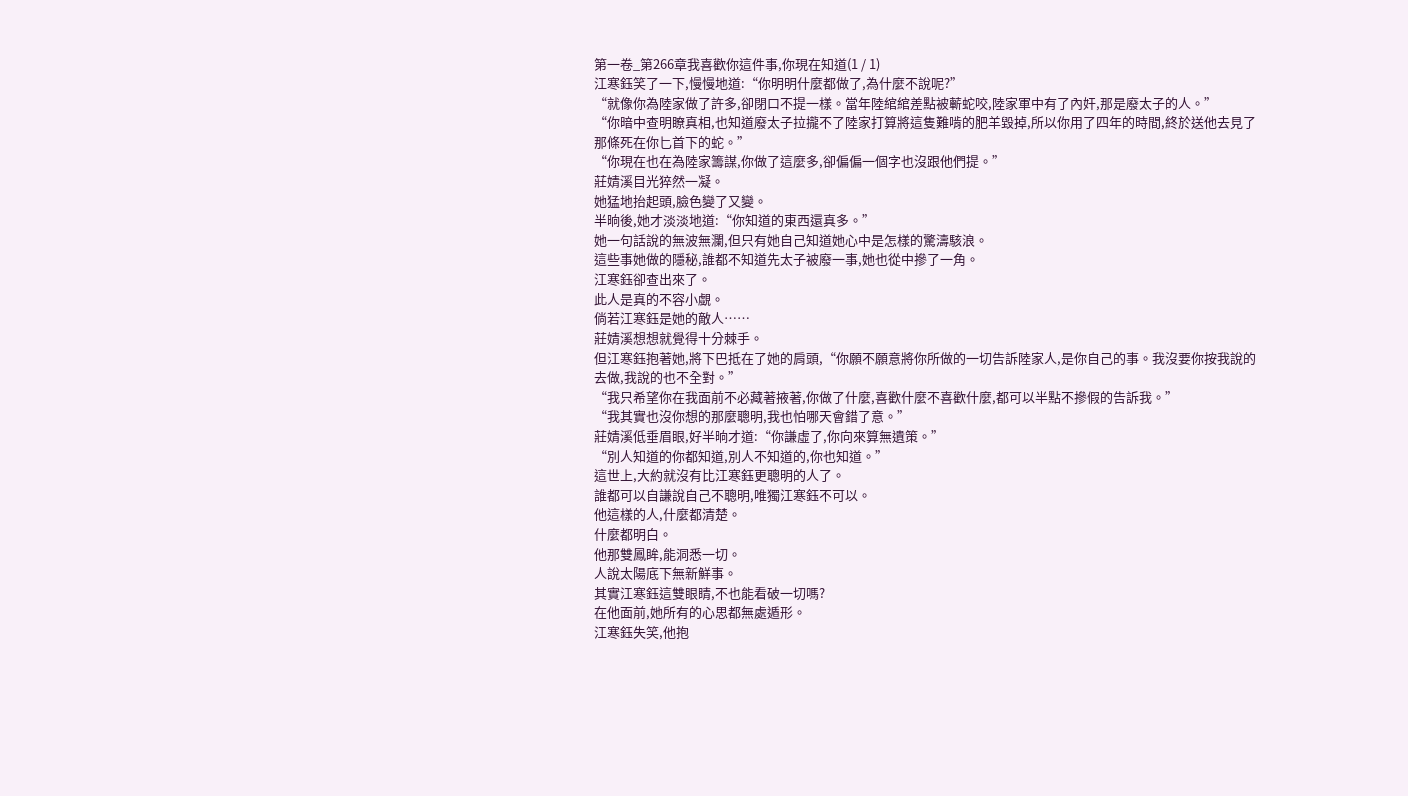第一卷_第266章我喜歡你這件事,你現在知道(1 / 1)
江寒鈺笑了一下,慢慢地道:“你明明什麼都做了,為什麼不說呢?”
“就像你為陸家做了許多,卻閉口不提一樣。當年陸綰綰差點被蘄蛇咬,陸家軍中有了內奸,那是廢太子的人。”
“你暗中查明瞭真相,也知道廢太子拉攏不了陸家打算將這隻難啃的肥羊毀掉,所以你用了四年的時間,終於送他去見了那條死在你匕首下的蛇。”
“你現在也在為陸家籌謀,你做了這麼多,卻偏偏一個字也沒跟他們提。”
莊婧溪目光猝然一凝。
她猛地抬起頭,臉色變了又變。
半晌後,她才淡淡地道:“你知道的東西還真多。”
她一句話說的無波無瀾,但只有她自己知道她心中是怎樣的驚濤駭浪。
這些事她做的隱秘,誰都不知道先太子被廢一事,她也從中摻了一角。
江寒鈺卻查出來了。
此人是真的不容小覷。
倘若江寒鈺是她的敵人……
莊婧溪想想就覺得十分棘手。
但江寒鈺抱著她,將下巴抵在了她的肩頭,“你願不願意將你所做的一切告訴陸家人,是你自己的事。我沒要你按我說的去做,我說的也不全對。”
“我只希望你在我面前不必藏著掖著,你做了什麼,喜歡什麼不喜歡什麼,都可以半點不摻假的告訴我。”
“我其實也沒你想的那麼聰明,我也怕哪天會錯了意。”
莊婧溪低垂眉眼,好半晌才道:“你謙虛了,你向來算無遺策。”
“別人知道的你都知道,別人不知道的,你也知道。”
這世上,大約就沒有比江寒鈺更聰明的人了。
誰都可以自謙說自己不聰明,唯獨江寒鈺不可以。
他這樣的人,什麼都清楚。
什麼都明白。
他那雙鳳眸,能洞悉一切。
人說太陽底下無新鮮事。
其實江寒鈺這雙眼睛,不也能看破一切嗎?
在他面前,她所有的心思都無處遁形。
江寒鈺失笑,他抱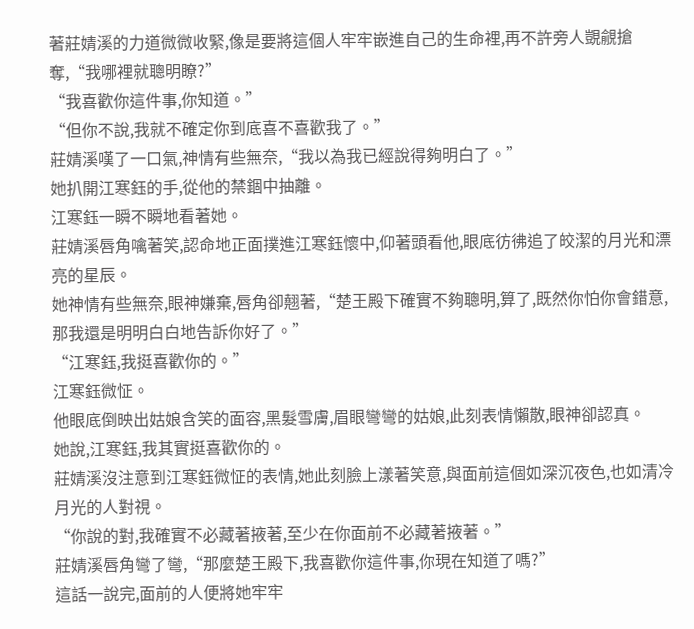著莊婧溪的力道微微收緊,像是要將這個人牢牢嵌進自己的生命裡,再不許旁人覬覦搶奪,“我哪裡就聰明瞭?”
“我喜歡你這件事,你知道。”
“但你不說,我就不確定你到底喜不喜歡我了。”
莊婧溪嘆了一口氣,神情有些無奈,“我以為我已經說得夠明白了。”
她扒開江寒鈺的手,從他的禁錮中抽離。
江寒鈺一瞬不瞬地看著她。
莊婧溪唇角噙著笑,認命地正面撲進江寒鈺懷中,仰著頭看他,眼底彷彿追了皎潔的月光和漂亮的星辰。
她神情有些無奈,眼神嫌棄,唇角卻翹著,“楚王殿下確實不夠聰明,算了,既然你怕你會錯意,那我還是明明白白地告訴你好了。”
“江寒鈺,我挺喜歡你的。”
江寒鈺微怔。
他眼底倒映出姑娘含笑的面容,黑髮雪膚,眉眼彎彎的姑娘,此刻表情懶散,眼神卻認真。
她說,江寒鈺,我其實挺喜歡你的。
莊婧溪沒注意到江寒鈺微怔的表情,她此刻臉上漾著笑意,與面前這個如深沉夜色,也如清冷月光的人對視。
“你說的對,我確實不必藏著掖著,至少在你面前不必藏著掖著。”
莊婧溪唇角彎了彎,“那麼楚王殿下,我喜歡你這件事,你現在知道了嗎?”
這話一說完,面前的人便將她牢牢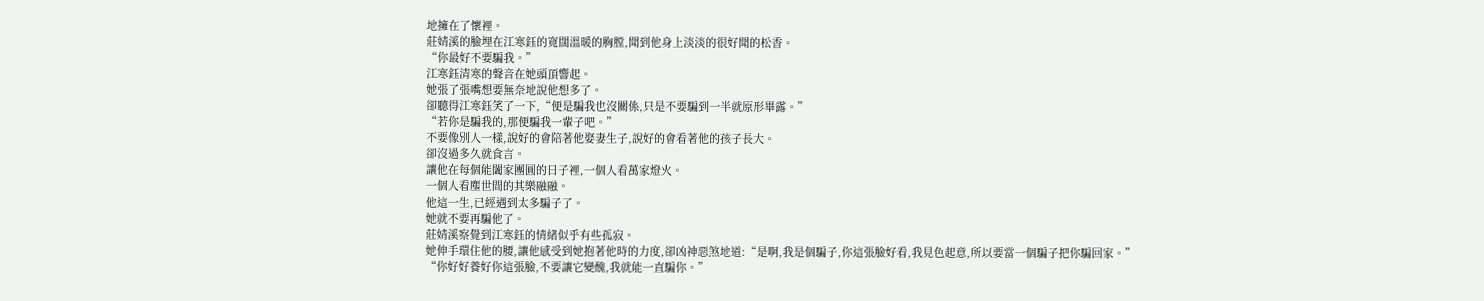地擁在了懷裡。
莊婧溪的臉埋在江寒鈺的寬闊溫暖的胸膛,聞到他身上淡淡的很好聞的松香。
“你最好不要騙我。”
江寒鈺清寒的聲音在她頭頂響起。
她張了張嘴想要無奈地說他想多了。
卻聽得江寒鈺笑了一下,“便是騙我也沒關係,只是不要騙到一半就原形畢露。”
“若你是騙我的,那便騙我一輩子吧。”
不要像別人一樣,說好的會陪著他娶妻生子,說好的會看著他的孩子長大。
卻沒過多久就食言。
讓他在每個能闔家團圓的日子裡,一個人看萬家燈火。
一個人看塵世間的其樂融融。
他這一生,已經遇到太多騙子了。
她就不要再騙他了。
莊婧溪察覺到江寒鈺的情緒似乎有些孤寂。
她伸手環住他的腰,讓他感受到她抱著他時的力度,卻凶神惡煞地道:“是啊,我是個騙子,你這張臉好看,我見色起意,所以要當一個騙子把你騙回家。”
“你好好養好你這張臉,不要讓它變醜,我就能一直騙你。”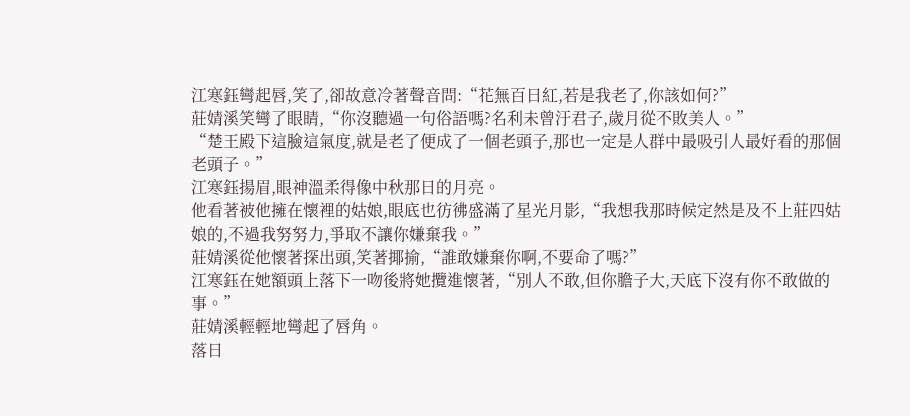江寒鈺彎起唇,笑了,卻故意冷著聲音問:“花無百日紅,若是我老了,你該如何?”
莊婧溪笑彎了眼睛,“你沒聽過一句俗語嗎?名利未曾汙君子,歲月從不敗美人。”
“楚王殿下這臉這氣度,就是老了便成了一個老頭子,那也一定是人群中最吸引人最好看的那個老頭子。”
江寒鈺揚眉,眼神溫柔得像中秋那日的月亮。
他看著被他擁在懷裡的姑娘,眼底也彷彿盛滿了星光月影,“我想我那時候定然是及不上莊四姑娘的,不過我努努力,爭取不讓你嫌棄我。”
莊婧溪從他懷著探出頭,笑著揶揄,“誰敢嫌棄你啊,不要命了嗎?”
江寒鈺在她額頭上落下一吻後將她攬進懷著,“別人不敢,但你膽子大,天底下沒有你不敢做的事。”
莊婧溪輕輕地彎起了唇角。
落日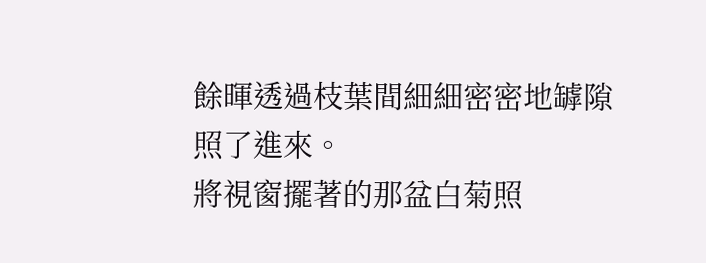餘暉透過枝葉間細細密密地罅隙照了進來。
將視窗擺著的那盆白菊照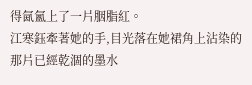得氤氳上了一片胭脂紅。
江寒鈺牽著她的手,目光落在她裙角上沾染的那片已經乾涸的墨水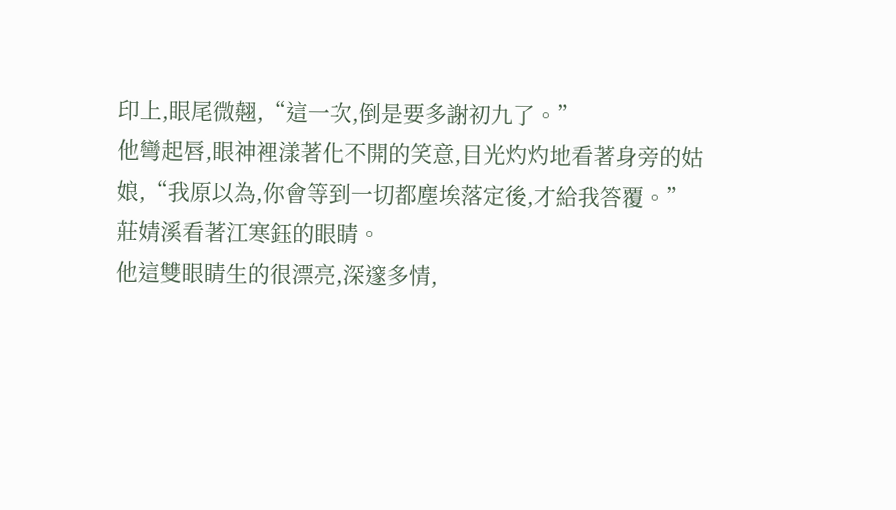印上,眼尾微翹,“這一次,倒是要多謝初九了。”
他彎起唇,眼神裡漾著化不開的笑意,目光灼灼地看著身旁的姑娘,“我原以為,你會等到一切都塵埃落定後,才給我答覆。”
莊婧溪看著江寒鈺的眼睛。
他這雙眼睛生的很漂亮,深邃多情,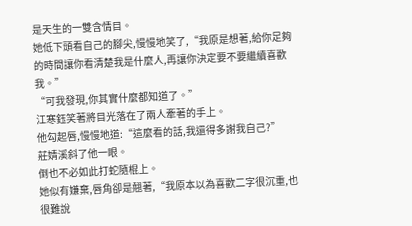是天生的一雙含情目。
她低下頭看自己的腳尖,慢慢地笑了,“我原是想著,給你足夠的時間讓你看清楚我是什麼人,再讓你決定要不要繼續喜歡我。”
“可我發現,你其實什麼都知道了。”
江寒鈺笑著將目光落在了兩人牽著的手上。
他勾起唇,慢慢地道:“這麼看的話,我還得多謝我自己?”
莊婧溪斜了他一眼。
倒也不必如此打蛇隨棍上。
她似有嫌棄,唇角卻是翹著,“我原本以為喜歡二字很沉重,也很難說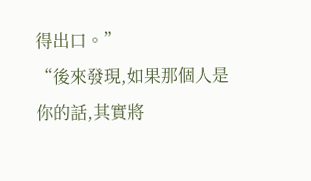得出口。”
“後來發現,如果那個人是你的話,其實將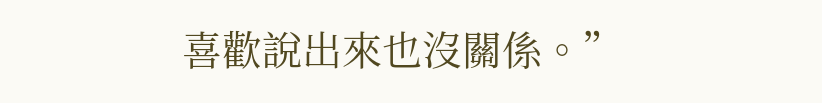喜歡說出來也沒關係。”